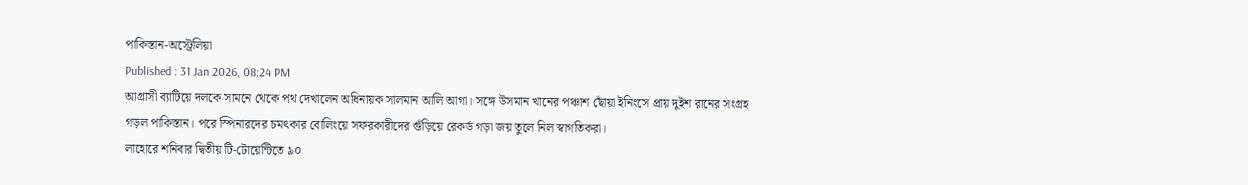পাকিস্তান-অস্ট্রেলিয়া
Published : 31 Jan 2026, 08:24 PM
আগ্রাসী ব্যাটিয়ে দলকে সামনে থেকে পথ দেখালেন অধিনায়ক সালমান আলি আগা। সঙ্গে উসমান খানের পঞ্চাশ ছোঁয়া ইনিংসে প্রায় দুইশ রানের সংগ্রহ গড়ল পাকিস্তান। পরে স্পিনারদের চমৎকার বোলিংয়ে সফরকারীদের গুঁড়িয়ে রেকর্ড গড়া জয় তুলে নিল স্বাগতিকরা।
লাহোরে শনিবার দ্বিতীয় টি-টোয়েন্টিতে ৯০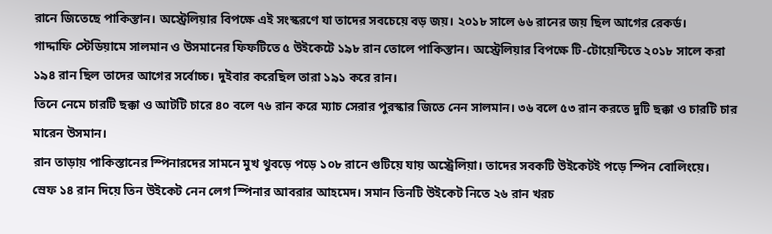রানে জিতেছে পাকিস্তান। অস্ট্রেলিয়ার বিপক্ষে এই সংস্করণে যা তাদের সবচেয়ে বড় জয়। ২০১৮ সালে ৬৬ রানের জয় ছিল আগের রেকর্ড।
গাদ্দাফি স্টেডিয়ামে সালমান ও উসমানের ফিফটিতে ৫ উইকেটে ১৯৮ রান তোলে পাকিস্তান। অস্ট্রেলিয়ার বিপক্ষে টি-টোয়েন্টিতে ২০১৮ সালে করা ১৯৪ রান ছিল তাদের আগের সর্বোচ্চ। দুইবার করেছিল তারা ১৯১ করে রান।
তিনে নেমে চারটি ছক্কা ও আটটি চারে ৪০ বলে ৭৬ রান করে ম্যাচ সেরার পুরস্কার জিতে নেন সালমান। ৩৬ বলে ৫৩ রান করতে দুটি ছক্কা ও চারটি চার মারেন উসমান।
রান তাড়ায় পাকিস্তানের স্পিনারদের সামনে মুখ থুবড়ে পড়ে ১০৮ রানে গুটিয়ে যায় অস্ট্রেলিয়া। তাদের সবকটি উইকেটই পড়ে স্পিন বোলিংয়ে।
স্রেফ ১৪ রান দিয়ে তিন উইকেট নেন লেগ স্পিনার আবরার আহমেদ। সমান তিনটি উইকেট নিতে ২৬ রান খরচ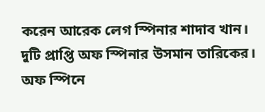করেন আরেক লেগ স্পিনার শাদাব খান। দুটি প্রাপ্তি অফ স্পিনার উসমান তারিকের। অফ স্পিনে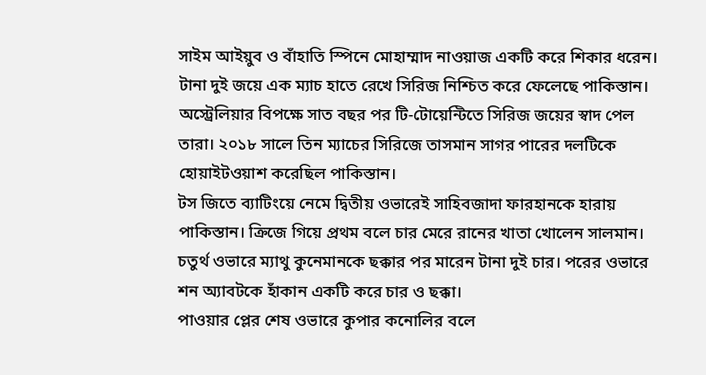সাইম আইয়ুব ও বাঁহাতি স্পিনে মোহাম্মাদ নাওয়াজ একটি করে শিকার ধরেন।
টানা দুই জয়ে এক ম্যাচ হাতে রেখে সিরিজ নিশ্চিত করে ফেলেছে পাকিস্তান। অস্ট্রেলিয়ার বিপক্ষে সাত বছর পর টি-টোয়েন্টিতে সিরিজ জয়ের স্বাদ পেল তারা। ২০১৮ সালে তিন ম্যাচের সিরিজে তাসমান সাগর পারের দলটিকে হোয়াইটওয়াশ করেছিল পাকিস্তান।
টস জিতে ব্যাটিংয়ে নেমে দ্বিতীয় ওভারেই সাহিবজাদা ফারহানকে হারায় পাকিস্তান। ক্রিজে গিয়ে প্রথম বলে চার মেরে রানের খাতা খোলেন সালমান। চতুর্থ ওভারে ম্যাথু কুনেমানকে ছক্কার পর মারেন টানা দুই চার। পরের ওভারে শন অ্যাবটকে হাঁকান একটি করে চার ও ছক্কা।
পাওয়ার প্লের শেষ ওভারে কুপার কনোলির বলে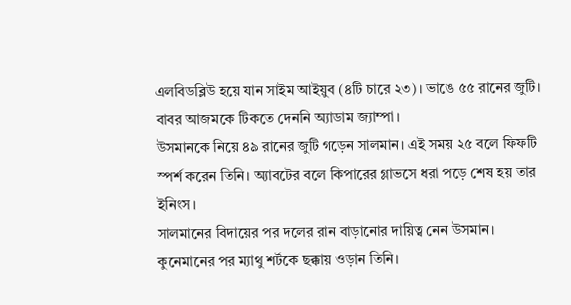এলবিডব্লিউ হয়ে যান সাইম আইয়ুব (৪টি চারে ২৩)। ভাঙে ৫৫ রানের জুটি। বাবর আজমকে টিকতে দেননি অ্যাডাম জ্যাম্পা।
উসমানকে নিয়ে ৪৯ রানের জুটি গড়েন সালমান। এই সময় ২৫ বলে ফিফটি স্পর্শ করেন তিনি। অ্যাবটের বলে কিপারের গ্লাভসে ধরা পড়ে শেষ হয় তার ইনিংস।
সালমানের বিদায়ের পর দলের রান বাড়ানোর দায়িত্ব নেন উসমান। কুনেমানের পর ম্যাথু শর্টকে ছক্কায় ওড়ান তিনি।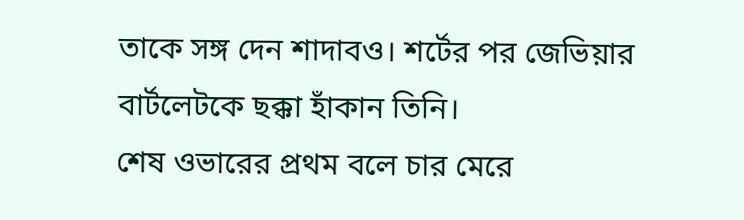তাকে সঙ্গ দেন শাদাবও। শর্টের পর জেভিয়ার বার্টলেটকে ছক্কা হাঁকান তিনি।
শেষ ওভারের প্রথম বলে চার মেরে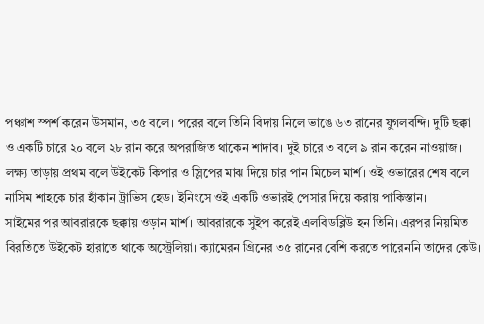পঞ্চাশ স্পর্শ করেন উসমান, ৩৫ বলে। পরের বলে তিনি বিদায় নিলে ভাঙে ৬৩ রানের যুগলবন্দি। দুটি ছক্কা ও একটি চারে ২০ বলে ২৮ রান করে অপরাজিত থাকেন শাদাব। দুই চারে ৩ বলে ৯ রান করেন নাওয়াজ।
লক্ষ্য তাড়ায় প্রথম বলে উইকেট কিপার ও স্লিপের মাঝ দিয়ে চার পান মিচেল মার্শ। ওই ওভারের শেষ বলে নাসিম শাহকে চার হাঁকান ট্রাভিস হেড। ইনিংসে ওই একটি ওভারই পেসার দিয়ে করায় পাকিস্তান।
সাইমের পর আবরারকে ছক্কায় ওড়ান মার্শ। আবরারকে সুইপ করেই এলবিডব্লিউ হন তিনি। এরপর নিয়মিত বিরতিতে উইকেট হারাতে থাকে অস্ট্রেলিয়া। ক্যামেরন গ্রিনের ৩৫ রানের বেশি করতে পারেননি তাদের কেউ।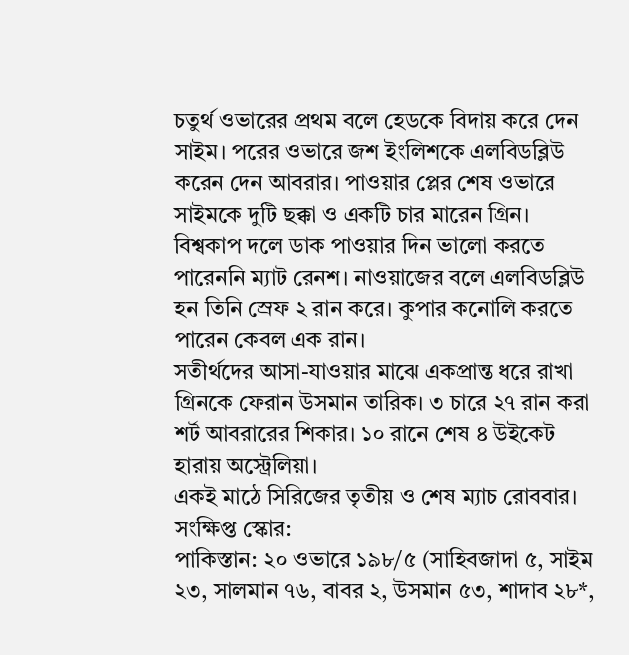চতুর্থ ওভারের প্রথম বলে হেডকে বিদায় করে দেন সাইম। পরের ওভারে জশ ইংলিশকে এলবিডব্লিউ করেন দেন আবরার। পাওয়ার প্লের শেষ ওভারে সাইমকে দুটি ছক্কা ও একটি চার মারেন গ্রিন।
বিশ্বকাপ দলে ডাক পাওয়ার দিন ভালো করতে পারেননি ম্যাট রেনশ। নাওয়াজের বলে এলবিডব্লিউ হন তিনি স্রেফ ২ রান করে। কুপার কনোলি করতে পারেন কেবল এক রান।
সতীর্থদের আসা-যাওয়ার মাঝে একপ্রান্ত ধরে রাখা গ্রিনকে ফেরান উসমান তারিক। ৩ চারে ২৭ রান করা শর্ট আবরারের শিকার। ১০ রানে শেষ ৪ উইকেট হারায় অস্ট্রেলিয়া।
একই মাঠে সিরিজের তৃতীয় ও শেষ ম্যাচ রোববার।
সংক্ষিপ্ত স্কোর:
পাকিস্তান: ২০ ওভারে ১৯৮/৫ (সাহিবজাদা ৫, সাইম ২৩, সালমান ৭৬, বাবর ২, উসমান ৫৩, শাদাব ২৮*,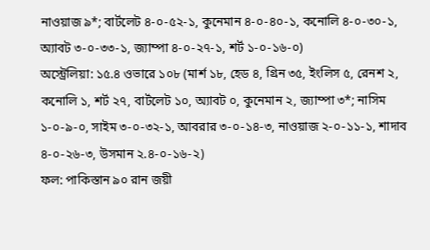নাওয়াজ ৯*; বার্টলেট ৪-০-৫২-১, কুনেমান ৪-০-৪০-১, কনোলি ৪-০-৩০-১, অ্যাবট ৩-০-৩৩-১, জ্যাম্পা ৪-০-২৭-১, শর্ট ১-০-১৬-০)
অস্ট্রেলিয়া: ১৫.৪ ওভারে ১০৮ (মার্শ ১৮, হেড ৪, গ্রিন ৩৫, ইংলিস ৫, রেনশ ২, কনোলি ১, শর্ট ২৭, বার্টলেট ১০, অ্যাবট ০, কুনেমান ২, জ্যাম্পা ৩*; নাসিম ১-০-৯-০, সাইম ৩-০-৩২-১, আবরার ৩-০-১৪-৩, নাওয়াজ ২-০-১১-১, শাদাব ৪-০-২৬-৩, উসমান ২.৪-০-১৬-২)
ফল: পাকিস্তান ৯০ রান জয়ী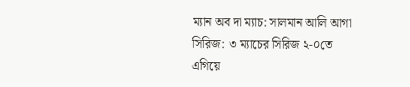ম্যান অব দা ম্যাচ: সালমান আলি আগা
সিরিজ: ৩ ম্যাচের সিরিজ ২-০তে এগিয়ে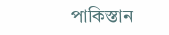পাকিস্তান